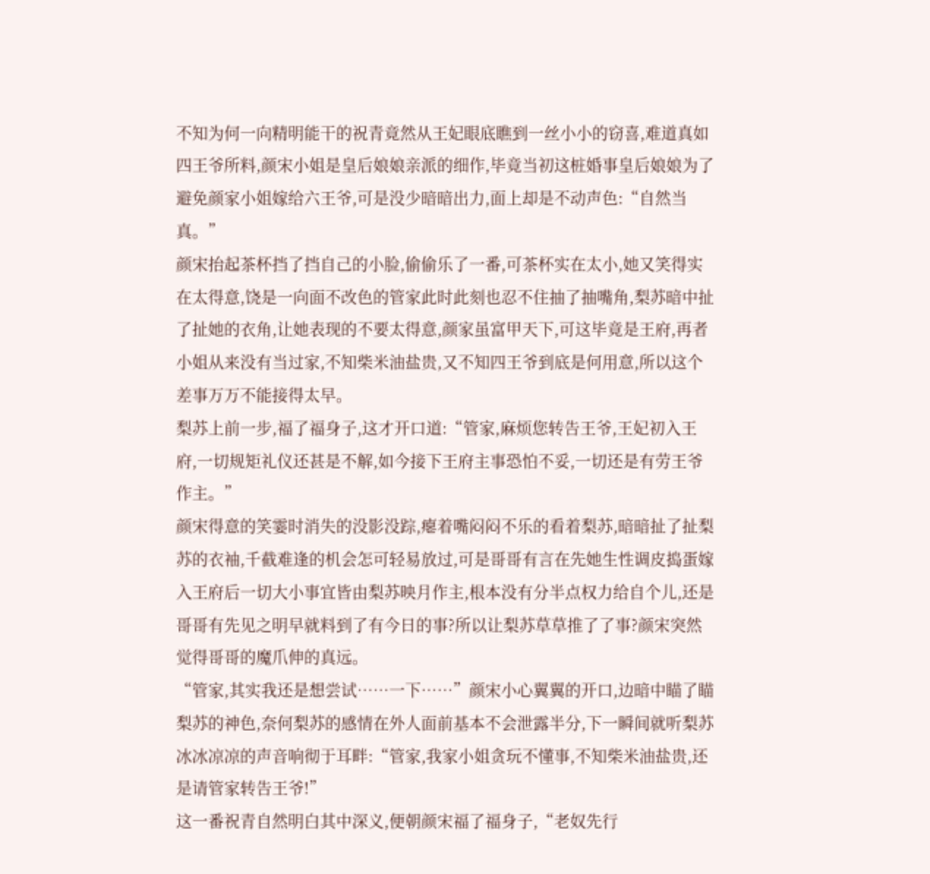不知为何一向精明能干的祝青竟然从王妃眼底瞧到一丝小小的窃喜,难道真如四王爷所料,颜宋小姐是皇后娘娘亲派的细作,毕竟当初这桩婚事皇后娘娘为了避免颜家小姐嫁给六王爷,可是没少暗暗出力,面上却是不动声色:“自然当真。”
颜宋抬起茶杯挡了挡自己的小脸,偷偷乐了一番,可茶杯实在太小,她又笑得实在太得意,饶是一向面不改色的管家此时此刻也忍不住抽了抽嘴角,梨苏暗中扯了扯她的衣角,让她表现的不要太得意,颜家虽富甲天下,可这毕竟是王府,再者小姐从来没有当过家,不知柴米油盐贵,又不知四王爷到底是何用意,所以这个差事万万不能接得太早。
梨苏上前一步,福了福身子,这才开口道:“管家,麻烦您转告王爷,王妃初入王府,一切规矩礼仪还甚是不解,如今接下王府主事恐怕不妥,一切还是有劳王爷作主。”
颜宋得意的笑霎时消失的没影没踪,瘪着嘴闷闷不乐的看着梨苏,暗暗扯了扯梨苏的衣袖,千截难逢的机会怎可轻易放过,可是哥哥有言在先她生性调皮捣蛋嫁入王府后一切大小事宜皆由梨苏映月作主,根本没有分半点权力给自个儿,还是哥哥有先见之明早就料到了有今日的事?所以让梨苏草草推了了事?颜宋突然觉得哥哥的魔爪伸的真远。
“管家,其实我还是想尝试……一下……”颜宋小心翼翼的开口,边暗中瞄了瞄梨苏的神色,奈何梨苏的感情在外人面前基本不会泄露半分,下一瞬间就听梨苏冰冰凉凉的声音响彻于耳畔:“管家,我家小姐贪玩不懂事,不知柴米油盐贵,还是请管家转告王爷!”
这一番祝青自然明白其中深义,便朝颜宋福了福身子,“老奴先行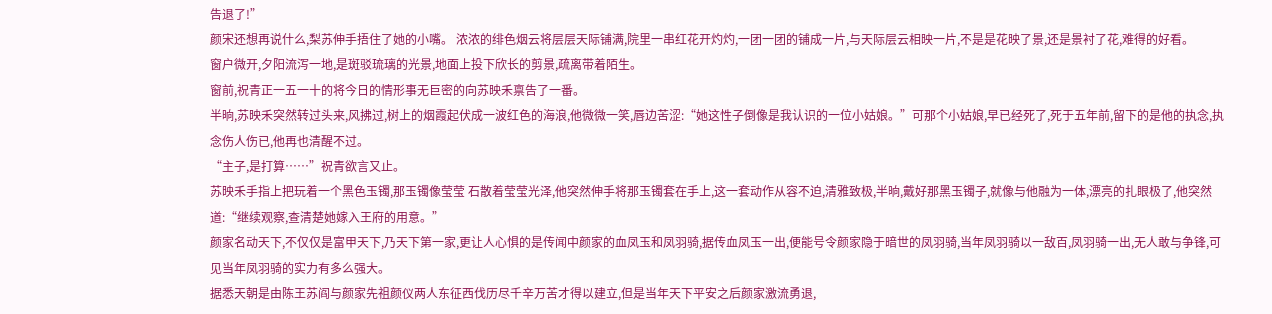告退了!”
颜宋还想再说什么,梨苏伸手捂住了她的小嘴。 浓浓的绯色烟云将层层天际铺满,院里一串红花开灼灼,一团一团的铺成一片,与天际层云相映一片,不是是花映了景,还是景衬了花,难得的好看。
窗户微开,夕阳流泻一地,是斑驳琉璃的光景,地面上投下欣长的剪景,疏离带着陌生。
窗前,祝青正一五一十的将今日的情形事无巨密的向苏映禾禀告了一番。
半晌,苏映禾突然转过头来,风拂过,树上的烟霞起伏成一波红色的海浪,他微微一笑,唇边苦涩:“她这性子倒像是我认识的一位小姑娘。”可那个小姑娘,早已经死了,死于五年前,留下的是他的执念,执念伤人伤已,他再也清醒不过。
“主子,是打算……”祝青欲言又止。
苏映禾手指上把玩着一个黑色玉镯,那玉镯像莹莹 石散着莹莹光泽,他突然伸手将那玉镯套在手上,这一套动作从容不迫,清雅致极,半晌,戴好那黑玉镯子,就像与他融为一体,漂亮的扎眼极了,他突然道:“继续观察,查清楚她嫁入王府的用意。”
颜家名动天下,不仅仅是富甲天下,乃天下第一家,更让人心惧的是传闻中颜家的血凤玉和凤羽骑,据传血凤玉一出,便能号令颜家隐于暗世的凤羽骑,当年凤羽骑以一敌百,凤羽骑一出,无人敢与争锋,可见当年凤羽骑的实力有多么强大。
据悉天朝是由陈王苏阎与颜家先祖颜仪两人东征西伐历尽千辛万苦才得以建立,但是当年天下平安之后颜家激流勇退,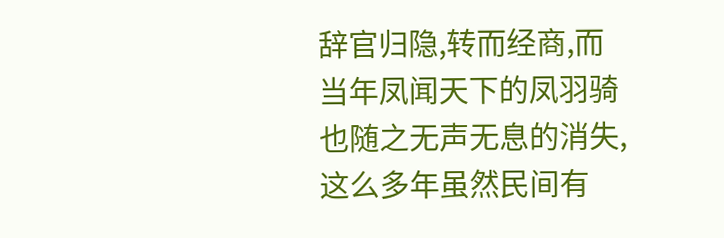辞官归隐,转而经商,而当年凤闻天下的凤羽骑也随之无声无息的消失,这么多年虽然民间有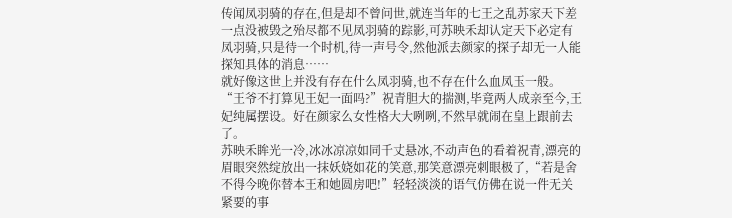传闻凤羽骑的存在,但是却不曾问世,就连当年的七王之乱苏家天下差一点没被毁之殆尽都不见凤羽骑的踪影,可苏映禾却认定天下必定有凤羽骑,只是待一个时机,待一声号令,然他派去颜家的探子却无一人能探知具体的消息……
就好像这世上并没有存在什么凤羽骑,也不存在什么血凤玉一般。
“王爷不打算见王妃一面吗?”祝青胆大的揣测,毕竟两人成亲至今,王妃纯属摆设。好在颜家么女性格大大咧咧,不然早就闹在皇上跟前去了。
苏映禾眸光一冷,冰冰凉凉如同千丈悬冰,不动声色的看着祝青,漂亮的眉眼突然绽放出一抹妖娆如花的笑意,那笑意漂亮刺眼极了,“若是舍不得今晚你替本王和她圆房吧!”轻轻淡淡的语气仿佛在说一件无关紧要的事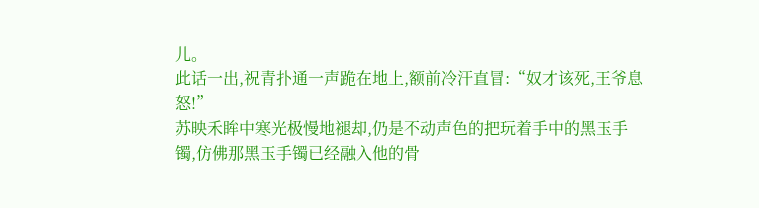儿。
此话一出,祝青扑通一声跪在地上,额前冷汗直冒:“奴才该死,王爷息怒!”
苏映禾眸中寒光极慢地褪却,仍是不动声色的把玩着手中的黑玉手镯,仿佛那黑玉手镯已经融入他的骨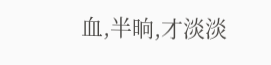血,半晌,才淡淡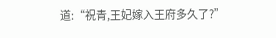道:“祝青,王妃嫁入王府多久了?”